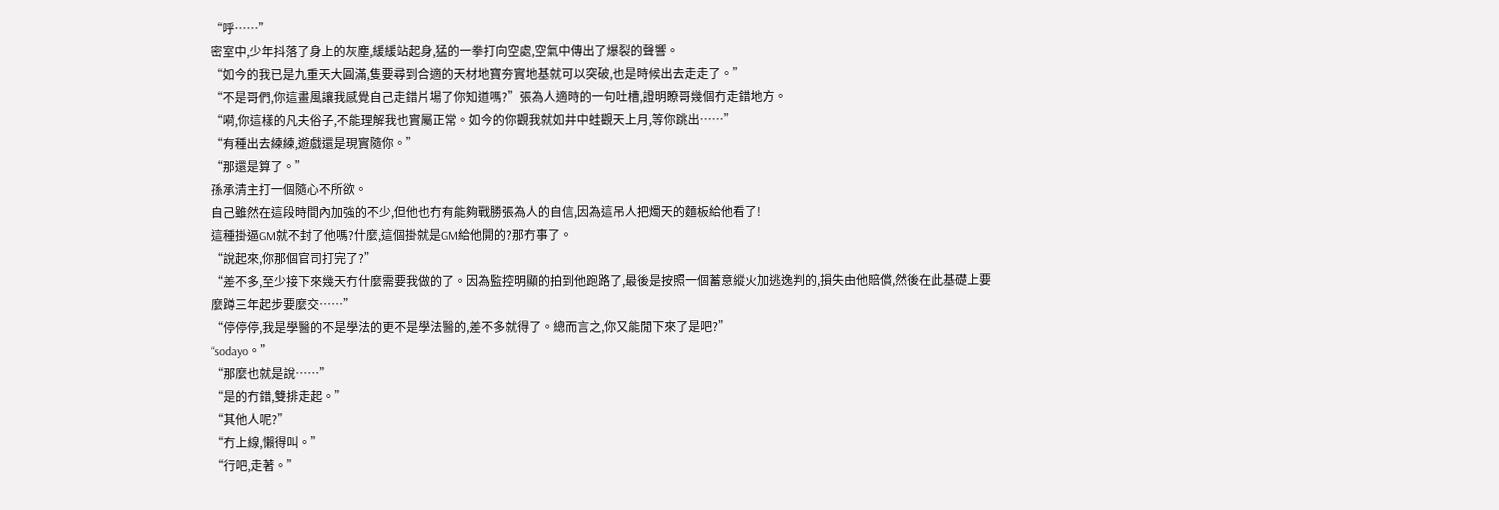“呼……”
密室中,少年抖落了身上的灰塵,緩緩站起身,猛的一拳打向空處,空氣中傳出了爆裂的聲響。
“如今的我已是九重天大圓滿,隻要尋到合適的天材地寶夯實地基就可以突破,也是時候出去走走了。”
“不是哥們,你這畫風讓我感覺自己走錯片場了你知道嗎?”張為人適時的一句吐槽,證明瞭哥幾個冇走錯地方。
“嗬,你這樣的凡夫俗子,不能理解我也實屬正常。如今的你觀我就如井中蛙觀天上月,等你跳出……”
“有種出去練練,遊戲還是現實隨你。”
“那還是算了。”
孫承清主打一個隨心不所欲。
自己雖然在這段時間內加強的不少,但他也冇有能夠戰勝張為人的自信,因為這吊人把燭天的麵板給他看了!
這種掛逼GM就不封了他嗎?什麼,這個掛就是GM給他開的?那冇事了。
“說起來,你那個官司打完了?”
“差不多,至少接下來幾天冇什麼需要我做的了。因為監控明顯的拍到他跑路了,最後是按照一個蓄意縱火加逃逸判的,損失由他賠償,然後在此基礎上要麼蹲三年起步要麼交……”
“停停停,我是學醫的不是學法的更不是學法醫的,差不多就得了。總而言之,你又能閒下來了是吧?”
“sodayo。”
“那麼也就是說……”
“是的冇錯,雙排走起。”
“其他人呢?”
“冇上線,懶得叫。”
“行吧,走著。”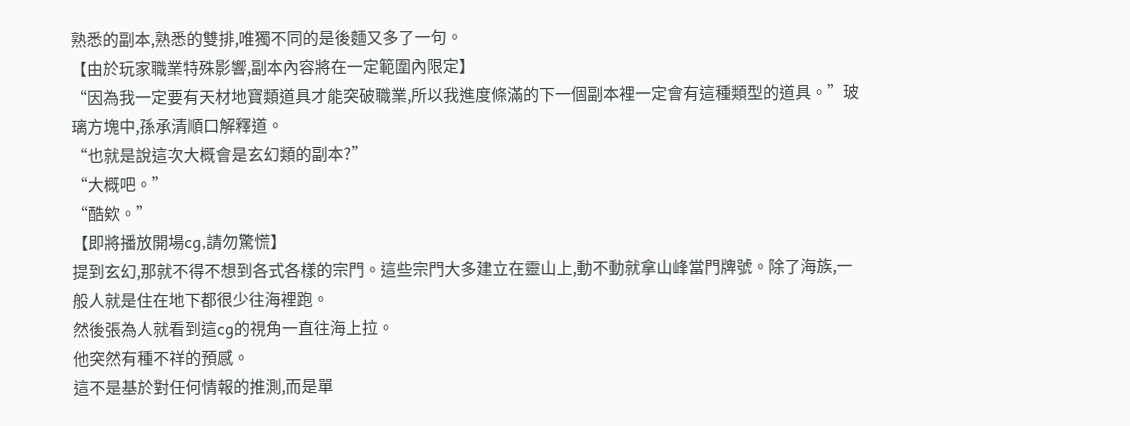熟悉的副本,熟悉的雙排,唯獨不同的是後麵又多了一句。
【由於玩家職業特殊影響,副本內容將在一定範圍內限定】
“因為我一定要有天材地寶類道具才能突破職業,所以我進度條滿的下一個副本裡一定會有這種類型的道具。”玻璃方塊中,孫承清順口解釋道。
“也就是說這次大概會是玄幻類的副本?”
“大概吧。”
“酷欸。”
【即將播放開場cg,請勿驚慌】
提到玄幻,那就不得不想到各式各樣的宗門。這些宗門大多建立在靈山上,動不動就拿山峰當門牌號。除了海族,一般人就是住在地下都很少往海裡跑。
然後張為人就看到這cg的視角一直往海上拉。
他突然有種不祥的預感。
這不是基於對任何情報的推測,而是單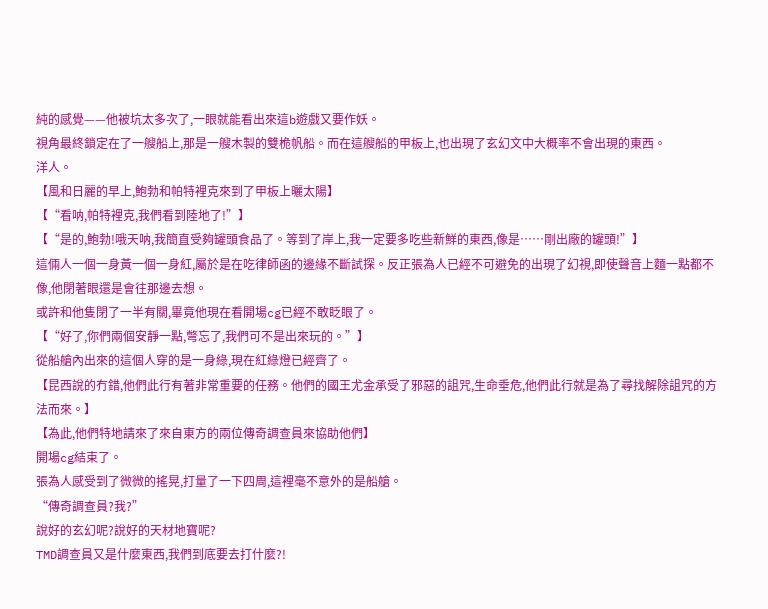純的感覺——他被坑太多次了,一眼就能看出來這b遊戲又要作妖。
視角最終鎖定在了一艘船上,那是一艘木製的雙桅帆船。而在這艘船的甲板上,也出現了玄幻文中大概率不會出現的東西。
洋人。
【風和日麗的早上,鮑勃和帕特裡克來到了甲板上曬太陽】
【“看呐,帕特裡克,我們看到陸地了!”】
【“是的,鮑勃!哦天呐,我簡直受夠罐頭食品了。等到了岸上,我一定要多吃些新鮮的東西,像是……剛出廠的罐頭!”】
這倆人一個一身黃一個一身紅,屬於是在吃律師函的邊緣不斷試探。反正張為人已經不可避免的出現了幻視,即使聲音上麵一點都不像,他閉著眼還是會往那邊去想。
或許和他隻閉了一半有關,畢竟他現在看開場cg已經不敢眨眼了。
【“好了,你們兩個安靜一點,彆忘了,我們可不是出來玩的。”】
從船艙內出來的這個人穿的是一身綠,現在紅綠燈已經齊了。
【昆西說的冇錯,他們此行有著非常重要的任務。他們的國王尤金承受了邪惡的詛咒,生命垂危,他們此行就是為了尋找解除詛咒的方法而來。】
【為此,他們特地請來了來自東方的兩位傳奇調查員來協助他們】
開場cg結束了。
張為人感受到了微微的搖晃,打量了一下四周,這裡毫不意外的是船艙。
“傳奇調查員?我?”
說好的玄幻呢?說好的天材地寶呢?
TMD調查員又是什麼東西,我們到底要去打什麼?!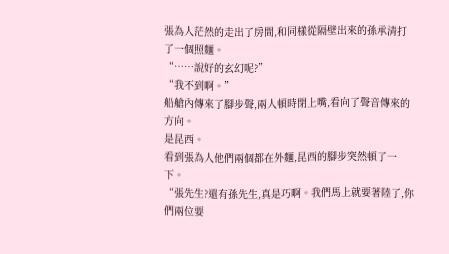張為人茫然的走出了房間,和同樣從隔壁出來的孫承清打了一個照麵。
“……說好的玄幻呢?”
“我不到啊。”
船艙內傳來了腳步聲,兩人頓時閉上嘴,看向了聲音傳來的方向。
是昆西。
看到張為人他們兩個都在外麵,昆西的腳步突然頓了一下。
“張先生?還有孫先生,真是巧啊。我們馬上就要著陸了,你們兩位要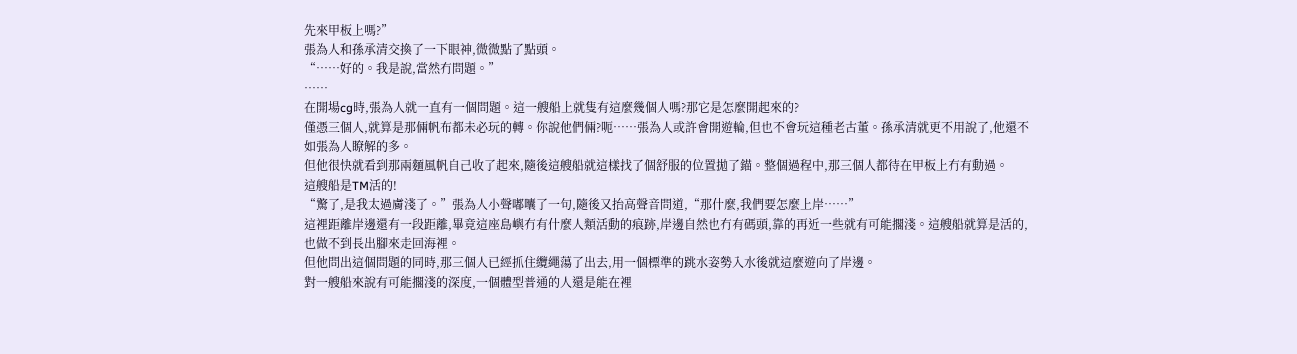先來甲板上嗎?”
張為人和孫承清交換了一下眼神,微微點了點頭。
“……好的。我是說,當然冇問題。”
……
在開場cg時,張為人就一直有一個問題。這一艘船上就隻有這麼幾個人嗎?那它是怎麼開起來的?
僅憑三個人,就算是那倆帆布都未必玩的轉。你說他們倆?呃……張為人或許會開遊輪,但也不會玩這種老古董。孫承清就更不用說了,他還不如張為人瞭解的多。
但他很快就看到那兩麵風帆自己收了起來,隨後這艘船就這樣找了個舒服的位置拋了錨。整個過程中,那三個人都待在甲板上冇有動過。
這艘船是TM活的!
“驚了,是我太過膚淺了。”張為人小聲嘟囔了一句,隨後又抬高聲音問道,“那什麼,我們要怎麼上岸……”
這裡距離岸邊還有一段距離,畢竟這座島嶼冇有什麼人類活動的痕跡,岸邊自然也冇有碼頭,靠的再近一些就有可能擱淺。這艘船就算是活的,也做不到長出腳來走回海裡。
但他問出這個問題的同時,那三個人已經抓住纜繩蕩了出去,用一個標準的跳水姿勢入水後就這麼遊向了岸邊。
對一艘船來說有可能擱淺的深度,一個體型普通的人還是能在裡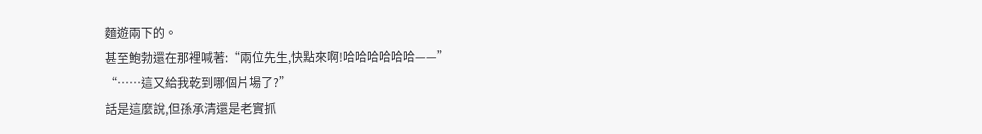麵遊兩下的。
甚至鮑勃還在那裡喊著:“兩位先生,快點來啊!哈哈哈哈哈哈——”
“……這又給我乾到哪個片場了?”
話是這麼說,但孫承清還是老實抓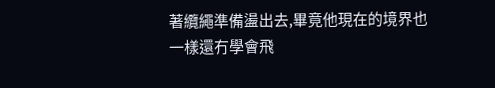著纜繩準備盪出去,畢竟他現在的境界也一樣還冇學會飛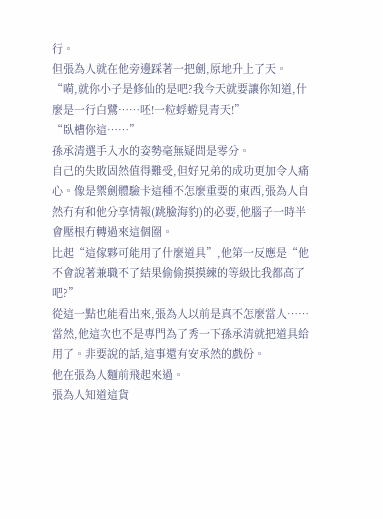行。
但張為人就在他旁邊踩著一把劍,原地升上了天。
“嗬,就你小子是修仙的是吧?我今天就要讓你知道,什麼是一行白鷺……呸!一粒蜉蝣見青天!”
“臥槽你這……”
孫承清選手入水的姿勢毫無疑問是零分。
自己的失敗固然值得難受,但好兄弟的成功更加令人痛心。像是禦劍體驗卡這種不怎麼重要的東西,張為人自然冇有和他分享情報(跳臉海豹)的必要,他腦子一時半會壓根冇轉過來這個圈。
比起“這傢夥可能用了什麼道具”,他第一反應是“他不會說著兼職不了結果偷偷摸摸練的等級比我都高了吧?”
從這一點也能看出來,張為人以前是真不怎麼當人……
當然,他這次也不是專門為了秀一下孫承清就把道具給用了。非要說的話,這事還有安承然的戲份。
他在張為人麵前飛起來過。
張為人知道這貨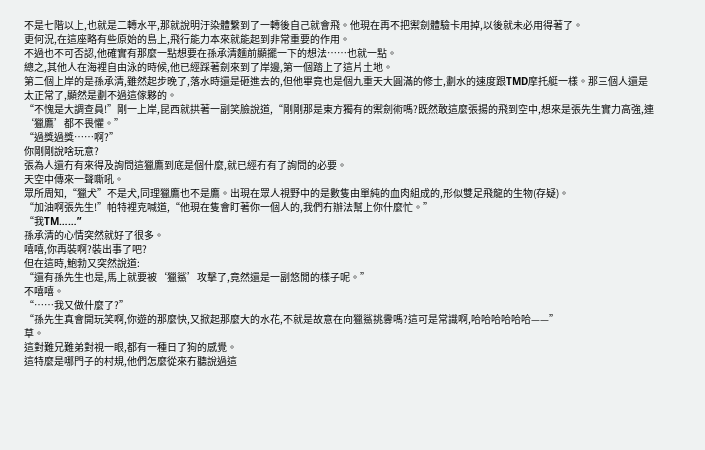不是七階以上,也就是二轉水平,那就說明汙染體繫到了一轉後自己就會飛。他現在再不把禦劍體驗卡用掉,以後就未必用得著了。
更何況,在這座略有些原始的島上,飛行能力本來就能起到非常重要的作用。
不過也不可否認,他確實有那麼一點想要在孫承清麵前顯擺一下的想法……也就一點。
總之,其他人在海裡自由泳的時候,他已經踩著劍來到了岸邊,第一個踏上了這片土地。
第二個上岸的是孫承清,雖然起步晚了,落水時還是砸進去的,但他畢竟也是個九重天大圓滿的修士,劃水的速度跟TMD摩托艇一樣。那三個人還是太正常了,顯然是劃不過這傢夥的。
“不愧是大調查員!”剛一上岸,昆西就拱著一副笑臉說道,“剛剛那是東方獨有的禦劍術嗎?既然敢這麼張揚的飛到空中,想來是張先生實力高強,連‘獵鷹’都不畏懼。”
“過獎過獎……啊?”
你剛剛說啥玩意?
張為人還冇有來得及詢問這獵鷹到底是個什麼,就已經冇有了詢問的必要。
天空中傳來一聲嘶吼。
眾所周知,“獵犬”不是犬,同理獵鷹也不是鷹。出現在眾人視野中的是數隻由單純的血肉組成的,形似雙足飛龍的生物(存疑)。
“加油啊張先生!”帕特裡克喊道,“他現在隻會盯著你一個人的,我們冇辦法幫上你什麼忙。”
“我TM……”
孫承清的心情突然就好了很多。
嘻嘻,你再裝啊?裝出事了吧?
但在這時,鮑勃又突然說道:
“還有孫先生也是,馬上就要被‘獵鯊’攻擊了,竟然還是一副悠閒的樣子呢。”
不嘻嘻。
“……我又做什麼了?”
“孫先生真會開玩笑啊,你遊的那麼快,又掀起那麼大的水花,不就是故意在向獵鯊挑釁嗎?這可是常識啊,哈哈哈哈哈哈——”
草。
這對難兄難弟對視一眼,都有一種日了狗的感覺。
這特麼是哪門子的村規,他們怎麼從來冇聽說過這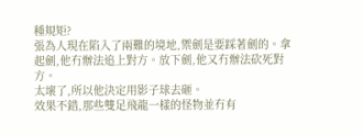種規矩?
張為人現在陷入了兩難的境地,禦劍是要踩著劍的。拿起劍,他冇辦法追上對方。放下劍,他又冇辦法砍死對方。
太壞了,所以他決定用影子球去砸。
效果不錯,那些雙足飛龍一樣的怪物並冇有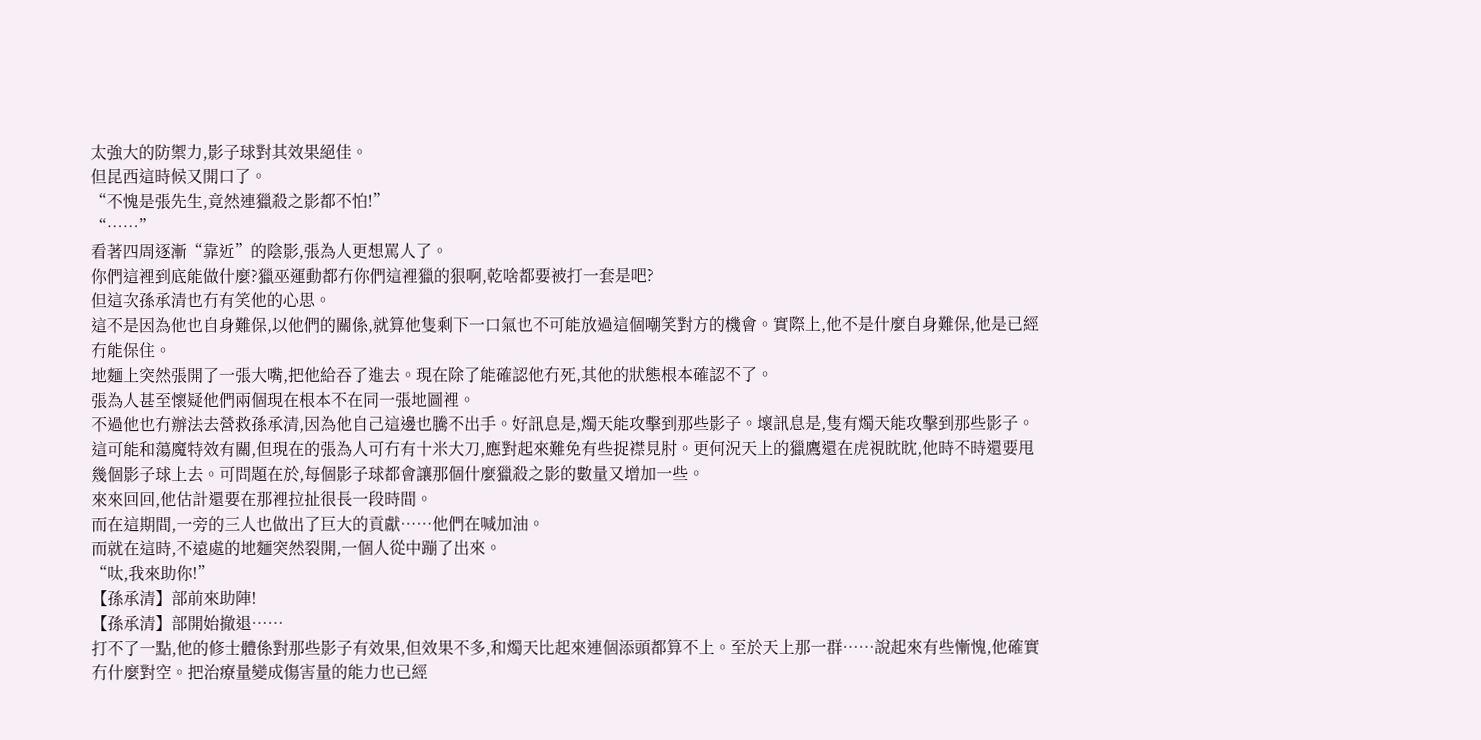太強大的防禦力,影子球對其效果絕佳。
但昆西這時候又開口了。
“不愧是張先生,竟然連獵殺之影都不怕!”
“……”
看著四周逐漸“靠近”的陰影,張為人更想罵人了。
你們這裡到底能做什麼?獵巫運動都冇你們這裡獵的狠啊,乾啥都要被打一套是吧?
但這次孫承清也冇有笑他的心思。
這不是因為他也自身難保,以他們的關係,就算他隻剩下一口氣也不可能放過這個嘲笑對方的機會。實際上,他不是什麼自身難保,他是已經冇能保住。
地麵上突然張開了一張大嘴,把他給吞了進去。現在除了能確認他冇死,其他的狀態根本確認不了。
張為人甚至懷疑他們兩個現在根本不在同一張地圖裡。
不過他也冇辦法去營救孫承清,因為他自己這邊也騰不出手。好訊息是,燭天能攻擊到那些影子。壞訊息是,隻有燭天能攻擊到那些影子。
這可能和蕩魔特效有關,但現在的張為人可冇有十米大刀,應對起來難免有些捉襟見肘。更何況天上的獵鷹還在虎視眈眈,他時不時還要甩幾個影子球上去。可問題在於,每個影子球都會讓那個什麼獵殺之影的數量又增加一些。
來來回回,他估計還要在那裡拉扯很長一段時間。
而在這期間,一旁的三人也做出了巨大的貢獻……他們在喊加油。
而就在這時,不遠處的地麵突然裂開,一個人從中蹦了出來。
“呔,我來助你!”
【孫承清】部前來助陣!
【孫承清】部開始撤退……
打不了一點,他的修士體係對那些影子有效果,但效果不多,和燭天比起來連個添頭都算不上。至於天上那一群……說起來有些慚愧,他確實冇什麼對空。把治療量變成傷害量的能力也已經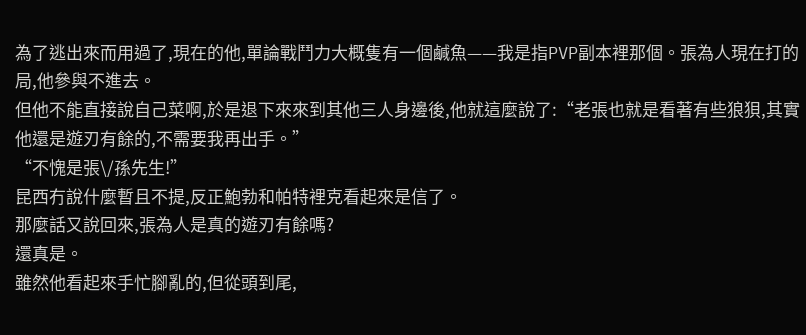為了逃出來而用過了,現在的他,單論戰鬥力大概隻有一個鹹魚——我是指PVP副本裡那個。張為人現在打的局,他參與不進去。
但他不能直接說自己菜啊,於是退下來來到其他三人身邊後,他就這麼說了:“老張也就是看著有些狼狽,其實他還是遊刃有餘的,不需要我再出手。”
“不愧是張\/孫先生!”
昆西冇說什麼暫且不提,反正鮑勃和帕特裡克看起來是信了。
那麼話又說回來,張為人是真的遊刃有餘嗎?
還真是。
雖然他看起來手忙腳亂的,但從頭到尾,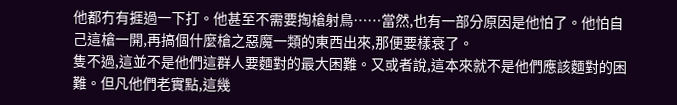他都冇有捱過一下打。他甚至不需要掏槍射鳥……當然,也有一部分原因是他怕了。他怕自己這槍一開,再搞個什麼槍之惡魔一類的東西出來,那便要樣衰了。
隻不過,這並不是他們這群人要麵對的最大困難。又或者說,這本來就不是他們應該麵對的困難。但凡他們老實點,這幾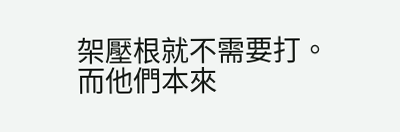架壓根就不需要打。
而他們本來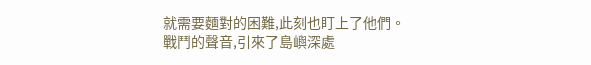就需要麵對的困難,此刻也盯上了他們。
戰鬥的聲音,引來了島嶼深處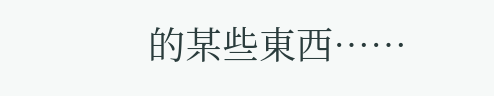的某些東西……